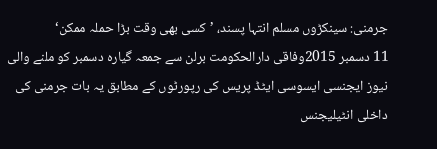جرمنی: سینکڑوں مسلم انتہا پسند، ’کسی بھی وقت بڑا حملہ ممکن‘
11 دسمبر 2015وفاقی دارالحکومت برلن سے جمعہ گیارہ دسمبر کو ملنے والی نیوز ایجنسی ایسوسی ایٹڈ پریس کی رپورٹوں کے مطابق یہ بات جرمنی کی داخلی انٹیلیجنس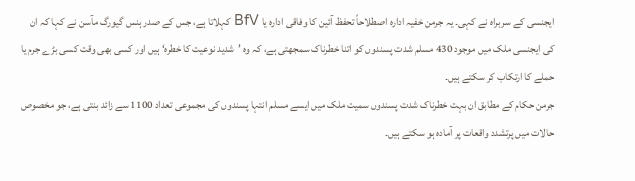ایجنسی کے سربراہ نے کہی۔ یہ جرمن خفیہ ادارہ اصطلاحاً تحفظ آئین کا وفاقی ادارہ یا BfV کہلاتا ہے، جس کے صدر ہنس گیورگ مآسن نے کہا کہ ان کی ایجنسی ملک میں موجود 430 مسلم شدت پسندوں کو اتنا خطرناک سمجھتی ہے، کہ وہ ’شدید نوعیت کا خطرہ‘ ہیں اور کسی بھی وقت کسی بڑے جرم یا حملے کا ارتکاب کر سکتے ہیں۔
جرمن حکام کے مطابق ان بہت خطرناک شدت پسندوں سمیت ملک میں ایسے مسلم انتہا پسندوں کی مجموعی تعداد 1100 سے زائد بنتی ہے، جو مخصوص حالات میں پرتشدد واقعات پر آمادہ ہو سکتے ہیں۔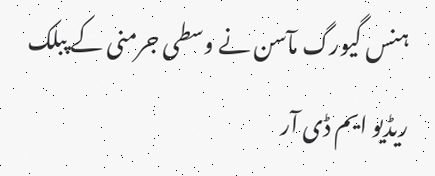ہنس گیورگ مآسن نے وسطی جرمنی کے پبلک ریڈیو ایم ڈی آر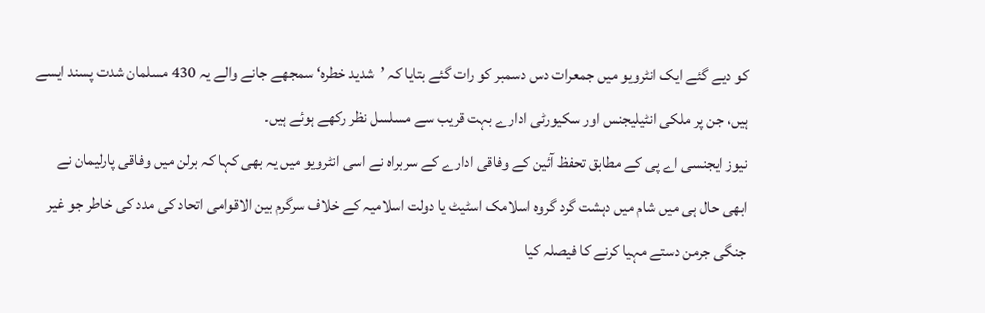کو دیے گئے ایک انٹرویو میں جمعرات دس دسمبر کو رات گئے بتایا کہ ’شدید خطرہ‘ سمجھے جانے والے یہ 430 مسلمان شدت پسند ایسے ہیں، جن پر ملکی انٹیلیجنس اور سکیورٹی ادارے بہت قریب سے مسلسل نظر رکھے ہوئے ہیں۔
نیوز ایجنسی اے پی کے مطابق تحفظ آئین کے وفاقی ادارے کے سربراہ نے اسی انٹرویو میں یہ بھی کہا کہ برلن میں وفاقی پارلیمان نے ابھی حال ہی میں شام میں دہشت گرد گروہ اسلامک اسٹیٹ یا دولت اسلامیہ کے خلاف سرگرم بین الاقوامی اتحاد کی مدد کی خاطر جو غیر جنگی جرمن دستے مہیا کرنے کا فیصلہ کیا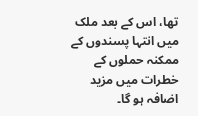تھا، اس کے بعد ملک میں انتہا پسندوں کے ممکنہ حملوں کے خطرات میں مزید اضافہ ہو گا۔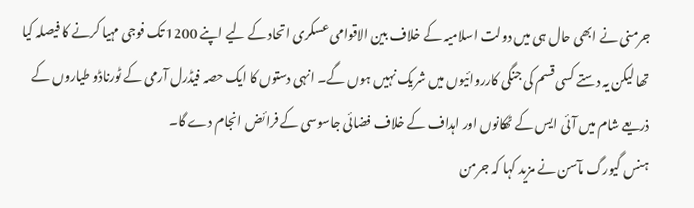جرمنی نے ابھی حال ہی میں دولت اسلامیہ کے خلاف بین الاقوامی عسکری اتحاد کے لیے اپنے 1200 تک فوجی مہیا کرنے کا فیصلہ کیا تھا لیکن یہ دستے کسی قسم کی جنگی کارروائیوں میں شریک نہیں ہوں گے۔ انہی دستوں کا ایک حصہ فیڈرل آرمی کے ٹورناڈو طیاروں کے ذریعے شام میں آئی ایس کے ٹھکانوں اور اہداف کے خلاف فضائی جاسوسی کے فرائض انجام دے گا۔
ہنس گیورگ مآسن نے مزید کہا کہ جرمن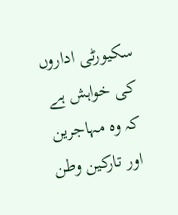سکیورٹی اداروں کی خواہش ہے کہ وہ مہاجرین اور تارکین وطن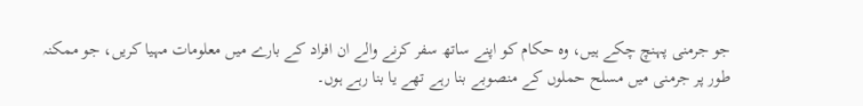جو جرمنی پہنچ چکے ہیں، وہ حکام کو اپنے ساتھ سفر کرنے والے ان افراد کے بارے میں معلومات مہیا کریں، جو ممکنہ طور پر جرمنی میں مسلح حملوں کے منصوبے بنا رہے تھے یا بنا رہے ہوں۔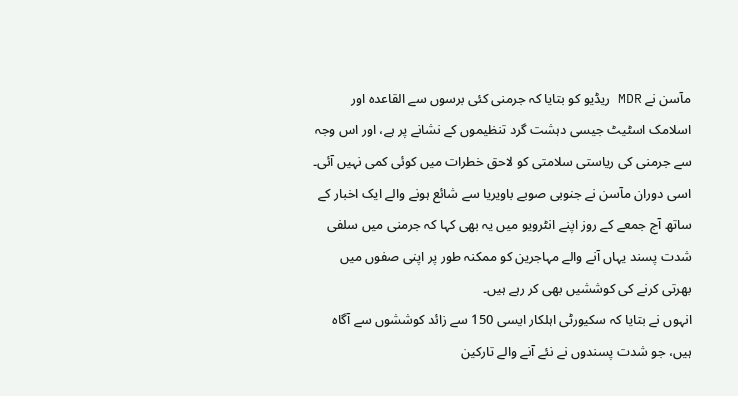مآسن نے MDR ریڈیو کو بتایا کہ جرمنی کئی برسوں سے القاعدہ اور اسلامک اسٹیٹ جیسی دہشت گرد تنظیموں کے نشانے پر ہے، اور اس وجہ سے جرمنی کی ریاستی سلامتی کو لاحق خطرات میں کوئی کمی نہیں آئی۔
اسی دوران مآسن نے جنوبی صوبے باویریا سے شائع ہونے والے ایک اخبار کے ساتھ آج جمعے کے روز اپنے انٹرویو میں یہ بھی کہا کہ جرمنی میں سلفی شدت پسند یہاں آنے والے مہاجرین کو ممکنہ طور پر اپنی صفوں میں بھرتی کرنے کی کوششیں بھی کر رہے ہیں۔
انہوں نے بتایا کہ سکیورٹی اہلکار ایسی 150 سے زائد کوششوں سے آگاہ ہیں، جو شدت پسندوں نے نئے آنے والے تارکین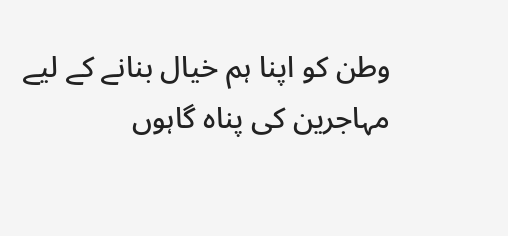وطن کو اپنا ہم خیال بنانے کے لیے مہاجرین کی پناہ گاہوں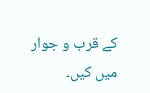کے قرب و جوار میں کیں۔